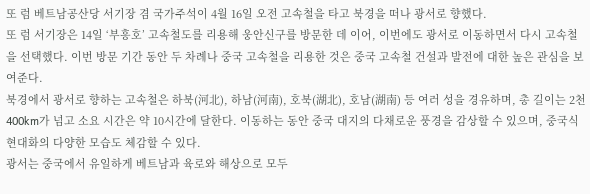또 럼 베트남공산당 서기장 겸 국가주석이 4월 16일 오전 고속철을 타고 북경을 떠나 광서로 향했다.
또 럼 서기장은 14일 ‘부흥호’ 고속철도를 리용해 웅안신구를 방문한 데 이어, 이번에도 광서로 이동하면서 다시 고속철을 선택했다. 이번 방문 기간 동안 두 차례나 중국 고속철을 리용한 것은 중국 고속철 건설과 발전에 대한 높은 관심을 보여준다.
북경에서 광서로 향하는 고속철은 하북(河北), 하남(河南), 호북(湖北), 호남(湖南) 등 여러 성을 경유하며, 총 길이는 2천400km가 넘고 소요 시간은 약 10시간에 달한다. 이동하는 동안 중국 대지의 다채로운 풍경을 감상할 수 있으며, 중국식 현대화의 다양한 모습도 체감할 수 있다.
광서는 중국에서 유일하게 베트남과 육로와 해상으로 모두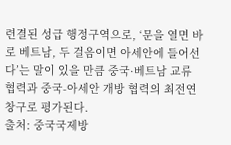련결된 성급 행정구역으로, ‘문을 열면 바로 베트남, 두 걸음이면 아세안에 들어선다’는 말이 있을 만큼 중국·베트남 교류 협력과 중국-아세안 개방 협력의 최전연 창구로 평가된다.
출처: 중국국제방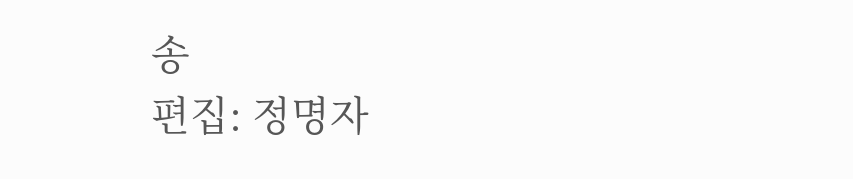송
편집: 정명자